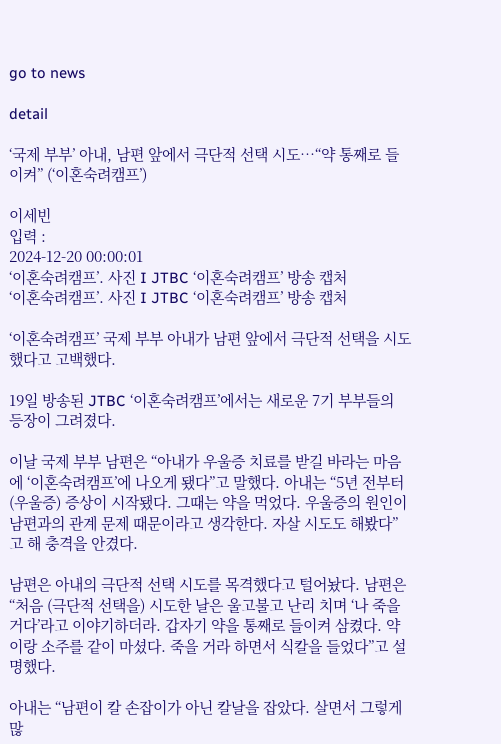go to news

detail

‘국제 부부’ 아내, 남편 앞에서 극단적 선택 시도…“약 통째로 들이켜” (‘이혼숙려캠프’)

이세빈
입력 :
2024-12-20 00:00:01
‘이혼숙려캠프’. 사진 I JTBC ‘이혼숙려캠프’ 방송 캡처
‘이혼숙려캠프’. 사진 I JTBC ‘이혼숙려캠프’ 방송 캡처

‘이혼숙려캠프’ 국제 부부 아내가 남편 앞에서 극단적 선택을 시도했다고 고백했다.

19일 방송된 JTBC ‘이혼숙려캠프’에서는 새로운 7기 부부들의 등장이 그려졌다.

이날 국제 부부 남편은 “아내가 우울증 치료를 받길 바라는 마음에 ‘이혼숙려캠프’에 나오게 됐다”고 말했다. 아내는 “5년 전부터 (우울증) 증상이 시작됐다. 그때는 약을 먹었다. 우울증의 원인이 남편과의 관계 문제 때문이라고 생각한다. 자살 시도도 해봤다”고 해 충격을 안겼다.

남편은 아내의 극단적 선택 시도를 목격했다고 털어놨다. 남편은 “처음 (극단적 선택을) 시도한 날은 울고불고 난리 치며 ‘나 죽을 거다’라고 이야기하더라. 갑자기 약을 통째로 들이켜 삼켰다. 약이랑 소주를 같이 마셨다. 죽을 거라 하면서 식칼을 들었다”고 설명했다.

아내는 “남편이 칼 손잡이가 아닌 칼날을 잡았다. 살면서 그렇게 많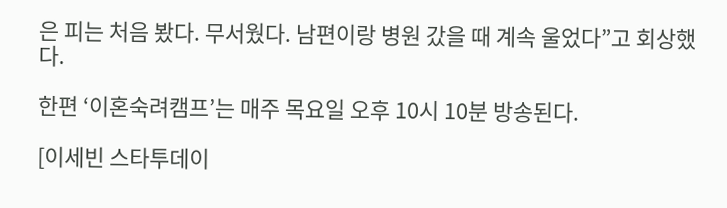은 피는 처음 봤다. 무서웠다. 남편이랑 병원 갔을 때 계속 울었다”고 회상했다.

한편 ‘이혼숙려캠프’는 매주 목요일 오후 10시 10분 방송된다.

[이세빈 스타투데이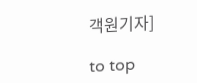객원기자]

to top